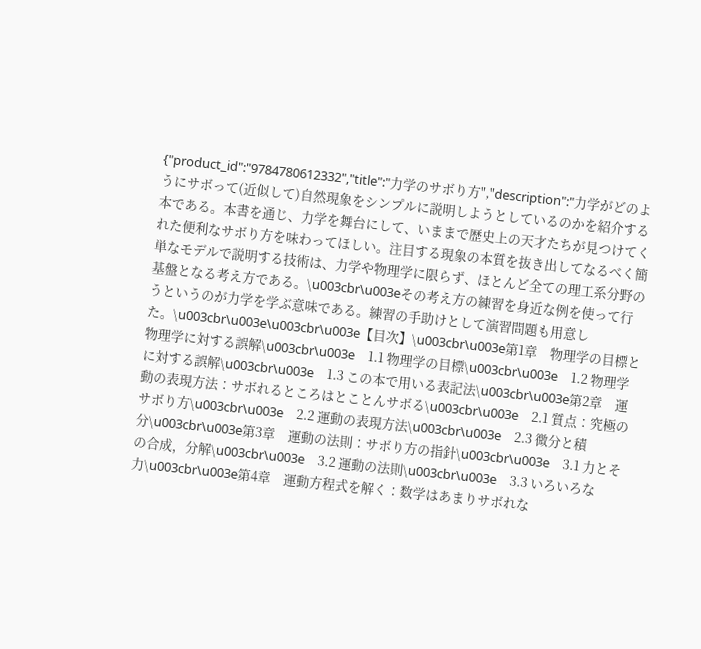{"product_id":"9784780612332","title":"力学のサボり方","description":"力学がどのようにサボって(近似して)自然現象をシンプルに説明しようとしているのかを紹介する本である。本書を通じ、力学を舞台にして、いままで歴史上の天才たちが見つけてくれた便利なサボり方を味わってほしい。注目する現象の本質を抜き出してなるべく簡単なモデルで説明する技術は、力学や物理学に限らず、ほとんど全ての理工系分野の基盤となる考え方である。\u003cbr\u003eその考え方の練習を身近な例を使って行うというのが力学を学ぶ意味である。練習の手助けとして演習問題も用意した。\u003cbr\u003e\u003cbr\u003e【目次】\u003cbr\u003e第1章　物理学の目標と物理学に対する誤解\u003cbr\u003e　1.1 物理学の目標\u003cbr\u003e　1.2 物理学に対する誤解\u003cbr\u003e　1.3 この本で用いる表記法\u003cbr\u003e第2章　運動の表現方法：サボれるところはとことんサボる\u003cbr\u003e　2.1 質点：究極のサボり方\u003cbr\u003e　2.2 運動の表現方法\u003cbr\u003e　2.3 微分と積分\u003cbr\u003e第3章　運動の法則：サボり方の指針\u003cbr\u003e　3.1 力とその合成，分解\u003cbr\u003e　3.2 運動の法則\u003cbr\u003e　3.3 いろいろな力\u003cbr\u003e第4章　運動方程式を解く：数学はあまりサボれな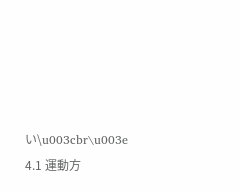い\u003cbr\u003e　4.1 運動方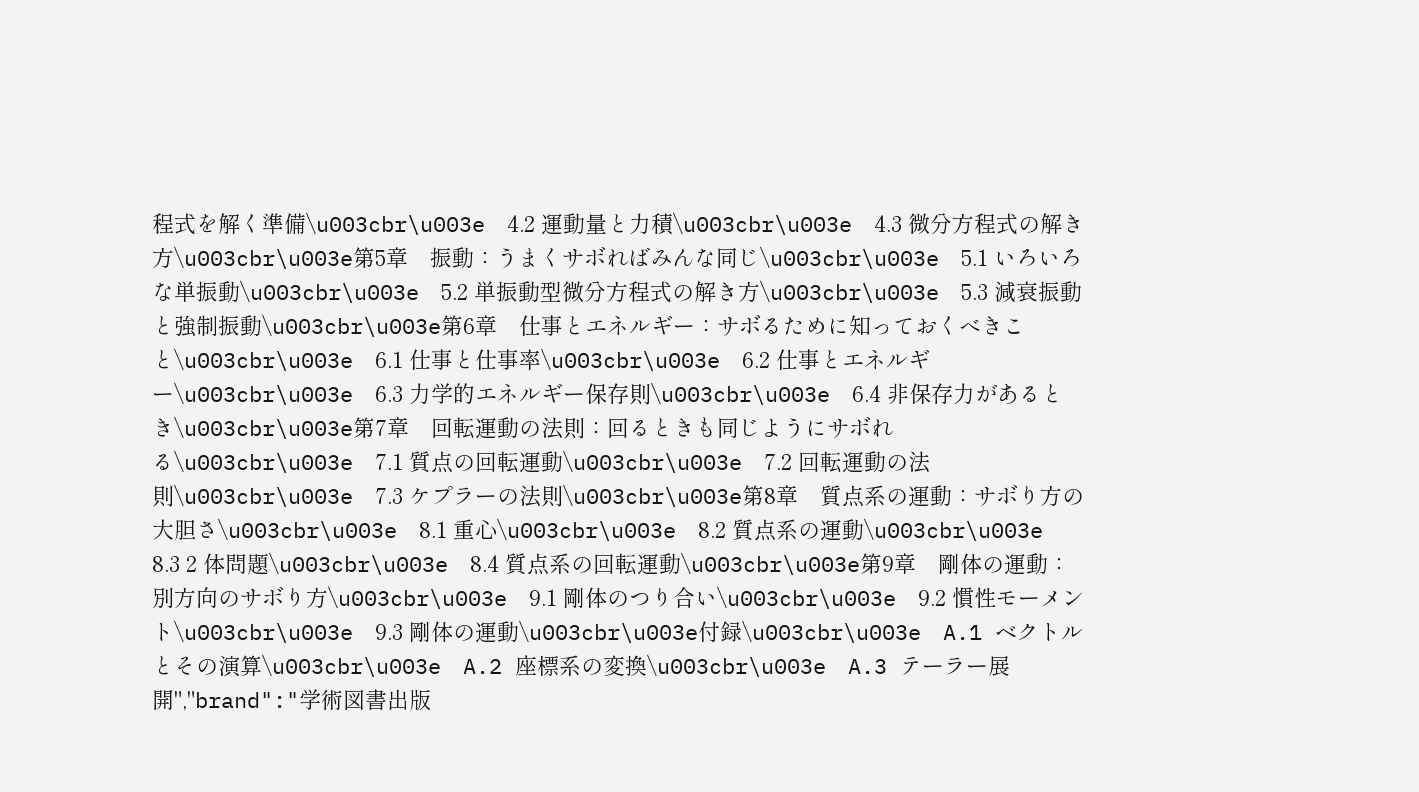程式を解く準備\u003cbr\u003e　4.2 運動量と力積\u003cbr\u003e　4.3 微分方程式の解き方\u003cbr\u003e第5章　振動：うまくサボればみんな同じ\u003cbr\u003e　5.1 いろいろな単振動\u003cbr\u003e　5.2 単振動型微分方程式の解き方\u003cbr\u003e　5.3 減衰振動と強制振動\u003cbr\u003e第6章　仕事とエネルギー：サボるために知っておくべきこと\u003cbr\u003e　6.1 仕事と仕事率\u003cbr\u003e　6.2 仕事とエネルギー\u003cbr\u003e　6.3 力学的エネルギー保存則\u003cbr\u003e　6.4 非保存力があるとき\u003cbr\u003e第7章　回転運動の法則：回るときも同じようにサボれる\u003cbr\u003e　7.1 質点の回転運動\u003cbr\u003e　7.2 回転運動の法則\u003cbr\u003e　7.3 ケプラーの法則\u003cbr\u003e第8章　質点系の運動：サボり方の大胆さ\u003cbr\u003e　8.1 重心\u003cbr\u003e　8.2 質点系の運動\u003cbr\u003e　8.3 2 体問題\u003cbr\u003e　8.4 質点系の回転運動\u003cbr\u003e第9章　剛体の運動：別方向のサボり方\u003cbr\u003e　9.1 剛体のつり合い\u003cbr\u003e　9.2 慣性モーメント\u003cbr\u003e　9.3 剛体の運動\u003cbr\u003e付録\u003cbr\u003e　A.1 ベクトルとその演算\u003cbr\u003e　A.2 座標系の変換\u003cbr\u003e　A.3 テーラー展開","brand":"学術図書出版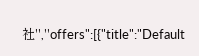社","offers":[{"title":"Default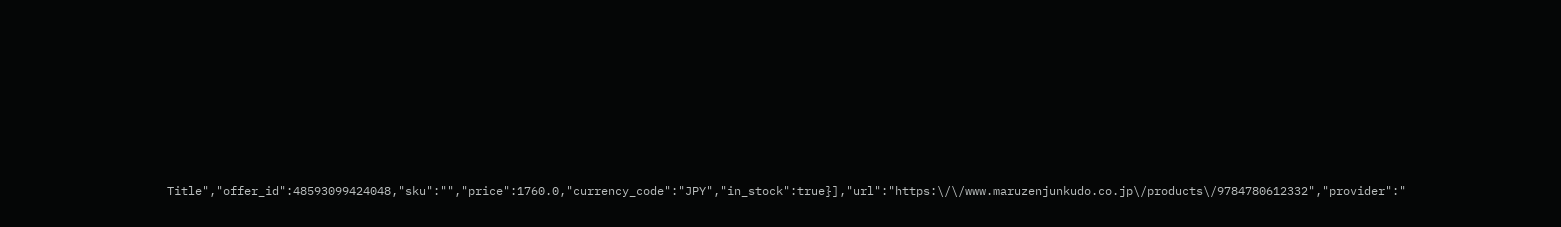Title","offer_id":48593099424048,"sku":"","price":1760.0,"currency_code":"JPY","in_stock":true}],"url":"https:\/\/www.maruzenjunkudo.co.jp\/products\/9784780612332","provider":"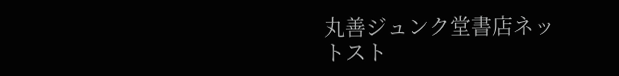丸善ジュンク堂書店ネットスト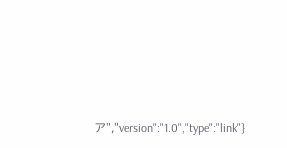ア","version":"1.0","type":"link"}